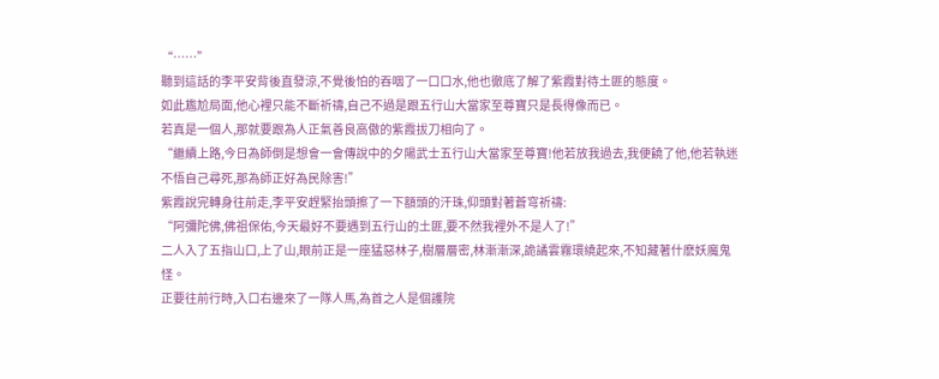“……”
聽到這話的李平安背後直發涼,不覺後怕的吞咽了一口口水,他也徹底了解了紫霞對待土匪的態度。
如此尷尬局面,他心裡只能不斷祈禱,自己不過是跟五行山大當家至尊寶只是長得像而已。
若真是一個人,那就要跟為人正氣善良高傲的紫霞拔刀相向了。
“繼續上路,今日為師倒是想會一會傳說中的夕陽武士五行山大當家至尊寶!他若放我過去,我便饒了他,他若執迷不悟自己尋死,那為師正好為民除害!”
紫霞說完轉身往前走,李平安趕緊抬頭擦了一下額頭的汗珠,仰頭對著蒼穹祈禱:
“阿彌陀佛,佛祖保佑,今天最好不要遇到五行山的土匪,要不然我裡外不是人了!”
二人入了五指山口,上了山,眼前正是一座猛惡林子,樹層層密,林漸漸深,詭譎雲霧環繞起來,不知藏著什麽妖魔鬼怪。
正要往前行時,入口右邊來了一隊人馬,為首之人是個護院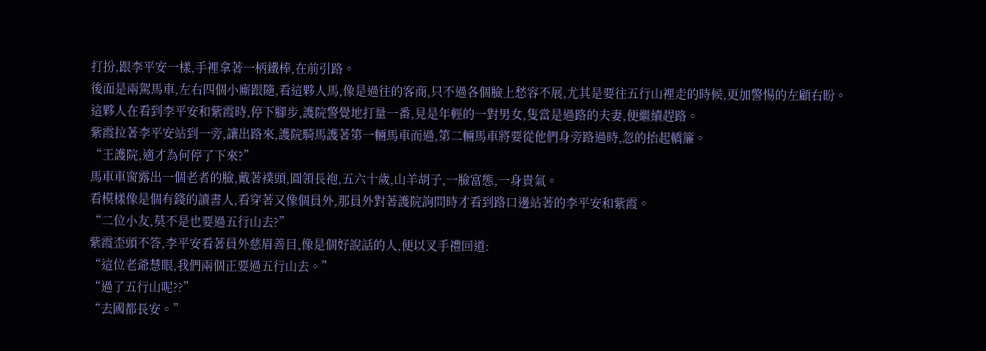打扮,跟李平安一樣,手裡拿著一柄鐵棒,在前引路。
後面是兩駕馬車,左右四個小廝跟隨,看這夥人馬,像是過往的客商,只不過各個臉上愁容不展,尤其是要往五行山裡走的時候,更加警惕的左顧右盼。
這夥人在看到李平安和紫霞時,停下腳步,護院警覺地打量一番,見是年輕的一對男女,隻當是過路的夫妻,便繼續趕路。
紫霞拉著李平安站到一旁,讓出路來,護院騎馬護著第一輛馬車而過,第二輛馬車將要從他們身旁路過時,忽的抬起轎簾。
“王護院,適才為何停了下來?”
馬車車窗露出一個老者的臉,戴著襆頭,圓領長袍,五六十歲,山羊胡子,一臉富態,一身貴氣。
看模樣像是個有錢的讀書人,看穿著又像個員外,那員外對著護院詢問時才看到路口邊站著的李平安和紫霞。
“二位小友,莫不是也要過五行山去?”
紫霞歪頭不答,李平安看著員外慈眉善目,像是個好說話的人,便以叉手禮回道:
“這位老爺慧眼,我們兩個正要過五行山去。”
“過了五行山呢??”
“去國都長安。”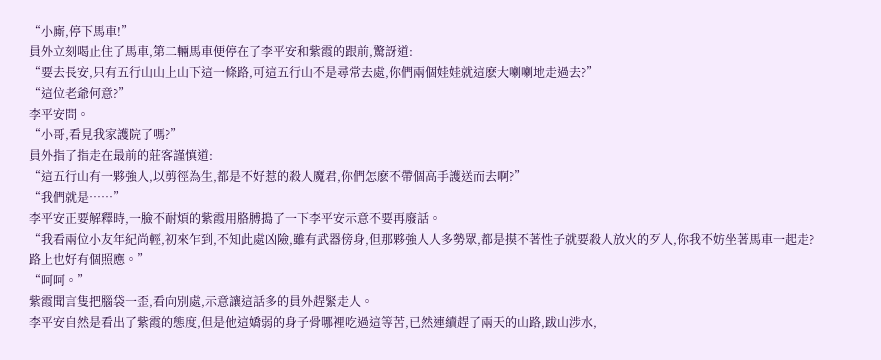“小廝,停下馬車!”
員外立刻喝止住了馬車,第二輛馬車便停在了李平安和紫霞的跟前,驚訝道:
“要去長安,只有五行山山上山下這一條路,可這五行山不是尋常去處,你們兩個娃娃就這麽大喇喇地走過去?”
“這位老爺何意?”
李平安問。
“小哥,看見我家護院了嗎?”
員外指了指走在最前的莊客謹慎道:
“這五行山有一夥強人,以剪徑為生,都是不好惹的殺人魔君,你們怎麽不帶個高手護送而去啊?”
“我們就是……”
李平安正要解釋時,一臉不耐煩的紫霞用胳膊搗了一下李平安示意不要再廢話。
“我看兩位小友年紀尚輕,初來乍到,不知此處凶險,雖有武器傍身,但那夥強人人多勢眾,都是摸不著性子就要殺人放火的歹人,你我不妨坐著馬車一起走?路上也好有個照應。”
“呵呵。”
紫霞聞言隻把腦袋一歪,看向別處,示意讓這話多的員外趕緊走人。
李平安自然是看出了紫霞的態度,但是他這嬌弱的身子骨哪裡吃過這等苦,已然連續趕了兩天的山路,跋山涉水,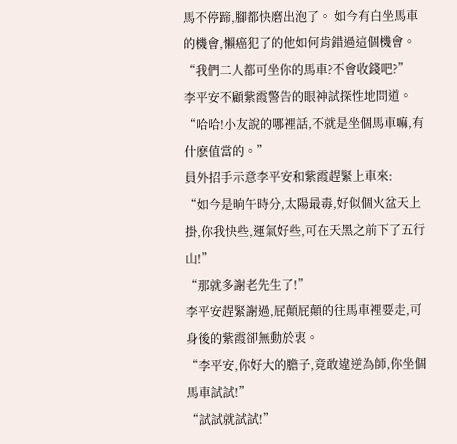馬不停蹄,腳都快磨出泡了。 如今有白坐馬車的機會,懶癌犯了的他如何肯錯過這個機會。
“我們二人都可坐你的馬車?不會收錢吧?”
李平安不顧紫霞警告的眼神試探性地問道。
“哈哈!小友說的哪裡話,不就是坐個馬車嘛,有什麽值當的。”
員外招手示意李平安和紫霞趕緊上車來:
“如今是晌午時分,太陽最毒,好似個火盆天上掛,你我快些,運氣好些,可在天黑之前下了五行山!”
“那就多謝老先生了!”
李平安趕緊謝過,屁顛屁顛的往馬車裡要走,可身後的紫霞卻無動於衷。
“李平安,你好大的膽子,竟敢違逆為師,你坐個馬車試試!”
“試試就試試!”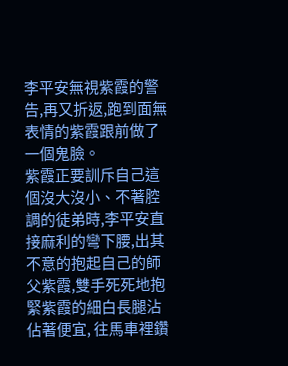李平安無視紫霞的警告,再又折返,跑到面無表情的紫霞跟前做了一個鬼臉。
紫霞正要訓斥自己這個沒大沒小、不著腔調的徒弟時,李平安直接麻利的彎下腰,出其不意的抱起自己的師父紫霞,雙手死死地抱緊紫霞的細白長腿沾佔著便宜, 往馬車裡鑽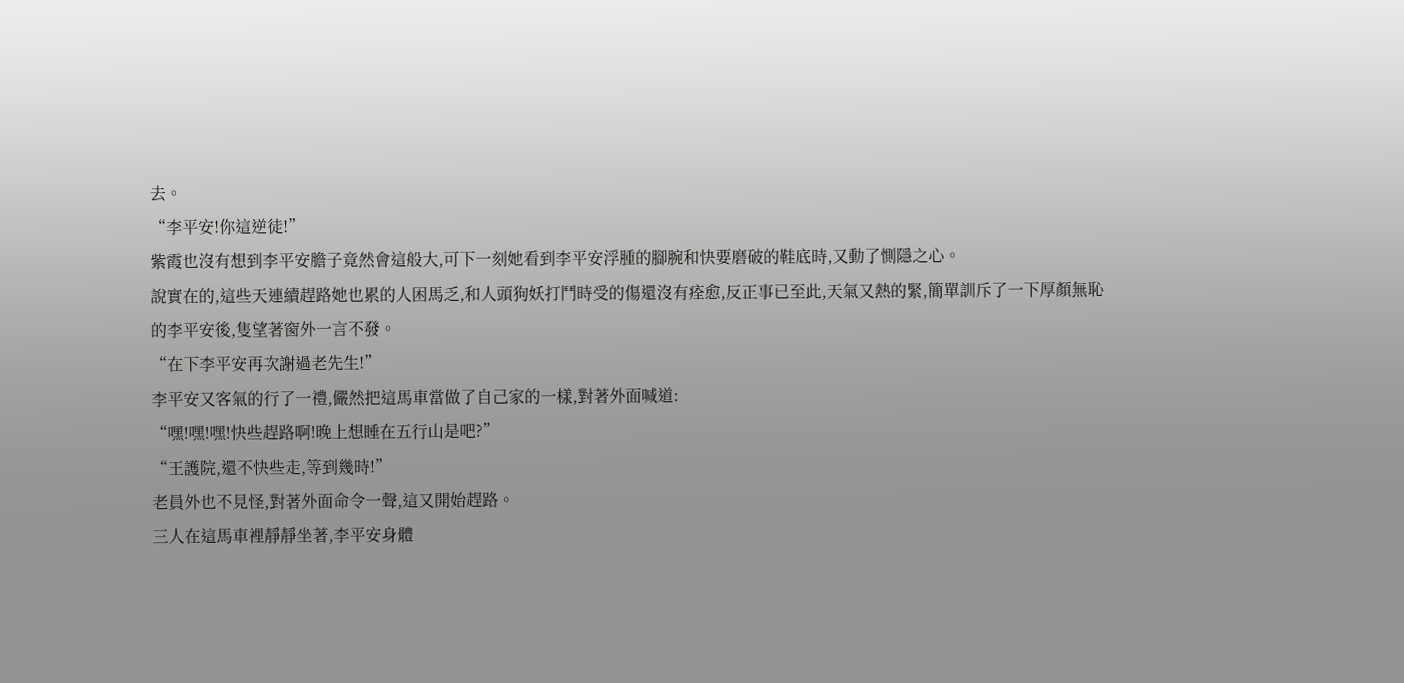去。
“李平安!你這逆徒!”
紫霞也沒有想到李平安膽子竟然會這般大,可下一刻她看到李平安浮腫的腳腕和快要磨破的鞋底時,又動了惻隱之心。
說實在的,這些天連續趕路她也累的人困馬乏,和人頭狗妖打鬥時受的傷還沒有痊愈,反正事已至此,天氣又熱的緊,簡單訓斥了一下厚顏無恥的李平安後,隻望著窗外一言不發。
“在下李平安再次謝過老先生!”
李平安又客氣的行了一禮,儼然把這馬車當做了自己家的一樣,對著外面喊道:
“嘿!嘿!嘿!快些趕路啊!晚上想睡在五行山是吧?”
“王護院,還不快些走,等到幾時!”
老員外也不見怪,對著外面命令一聲,這又開始趕路。
三人在這馬車裡靜靜坐著,李平安身體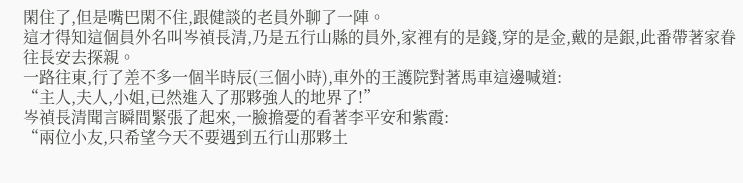閑住了,但是嘴巴閑不住,跟健談的老員外聊了一陣。
這才得知這個員外名叫岑禎長清,乃是五行山縣的員外,家裡有的是錢,穿的是金,戴的是銀,此番帶著家眷往長安去探親。
一路往東,行了差不多一個半時辰(三個小時),車外的王護院對著馬車這邊喊道:
“主人,夫人,小姐,已然進入了那夥強人的地界了!”
岑禎長清聞言瞬間緊張了起來,一臉擔憂的看著李平安和紫霞:
“兩位小友,只希望今天不要遇到五行山那夥土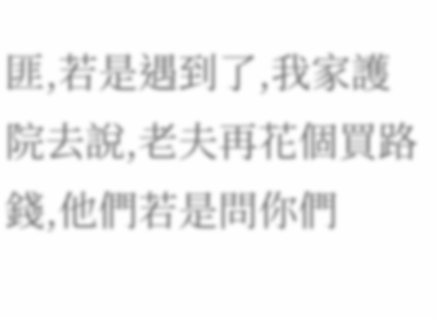匪,若是遇到了,我家護院去說,老夫再花個買路錢,他們若是問你們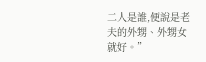二人是誰,便說是老夫的外甥、外甥女就好。”